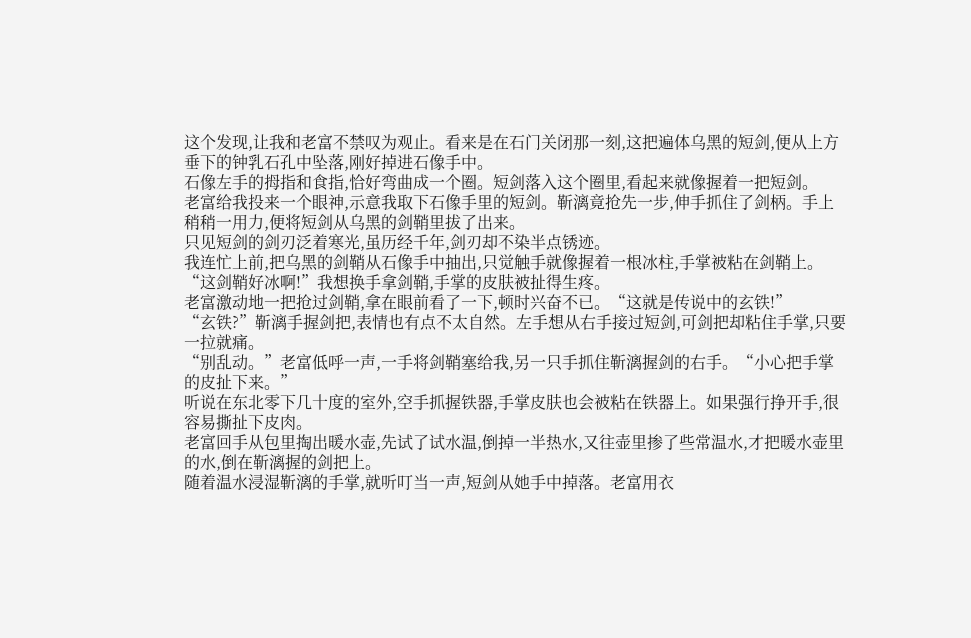这个发现,让我和老富不禁叹为观止。看来是在石门关闭那一刻,这把遍体乌黑的短剑,便从上方垂下的钟乳石孔中坠落,刚好掉进石像手中。
石像左手的拇指和食指,恰好弯曲成一个圈。短剑落入这个圈里,看起来就像握着一把短剑。
老富给我投来一个眼神,示意我取下石像手里的短剑。靳漓竟抢先一步,伸手抓住了剑柄。手上稍稍一用力,便将短剑从乌黑的剑鞘里拔了出来。
只见短剑的剑刃泛着寒光,虽历经千年,剑刃却不染半点锈迹。
我连忙上前,把乌黑的剑鞘从石像手中抽出,只觉触手就像握着一根冰柱,手掌被粘在剑鞘上。
“这剑鞘好冰啊!”我想换手拿剑鞘,手掌的皮肤被扯得生疼。
老富激动地一把抢过剑鞘,拿在眼前看了一下,顿时兴奋不已。“这就是传说中的玄铁!”
“玄铁?”靳漓手握剑把,表情也有点不太自然。左手想从右手接过短剑,可剑把却粘住手掌,只要一拉就痛。
“别乱动。”老富低呼一声,一手将剑鞘塞给我,另一只手抓住靳漓握剑的右手。“小心把手掌的皮扯下来。”
听说在东北零下几十度的室外,空手抓握铁器,手掌皮肤也会被粘在铁器上。如果强行挣开手,很容易撕扯下皮肉。
老富回手从包里掏出暖水壶,先试了试水温,倒掉一半热水,又往壶里掺了些常温水,才把暖水壶里的水,倒在靳漓握的剑把上。
随着温水浸湿靳漓的手掌,就听叮当一声,短剑从她手中掉落。老富用衣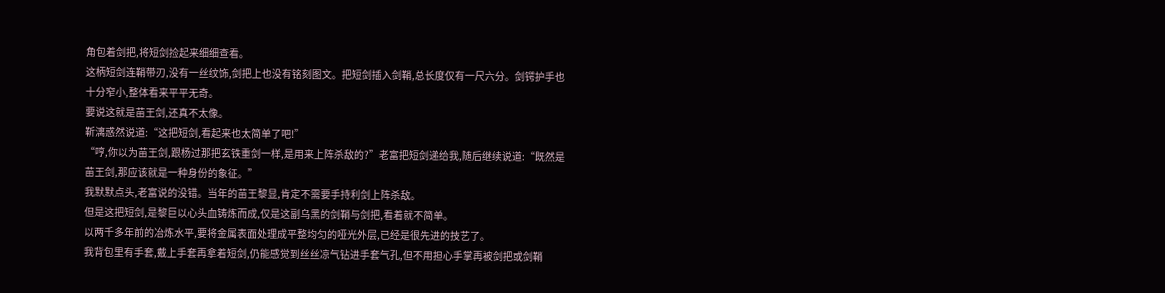角包着剑把,将短剑捡起来细细查看。
这柄短剑连鞘带刃,没有一丝纹饰,剑把上也没有铭刻图文。把短剑插入剑鞘,总长度仅有一尺六分。剑锷护手也十分窄小,整体看来平平无奇。
要说这就是苗王剑,还真不太像。
靳漓惑然说道:“这把短剑,看起来也太简单了吧!”
“哼,你以为苗王剑,跟杨过那把玄铁重剑一样,是用来上阵杀敌的?”老富把短剑递给我,随后继续说道:“既然是苗王剑,那应该就是一种身份的象征。”
我默默点头,老富说的没错。当年的苗王黎显,肯定不需要手持利剑上阵杀敌。
但是这把短剑,是黎巨以心头血铸炼而成,仅是这副乌黑的剑鞘与剑把,看着就不简单。
以两千多年前的冶炼水平,要将金属表面处理成平整均匀的哑光外层,已经是很先进的技艺了。
我背包里有手套,戴上手套再拿着短剑,仍能感觉到丝丝凉气钻进手套气孔,但不用担心手掌再被剑把或剑鞘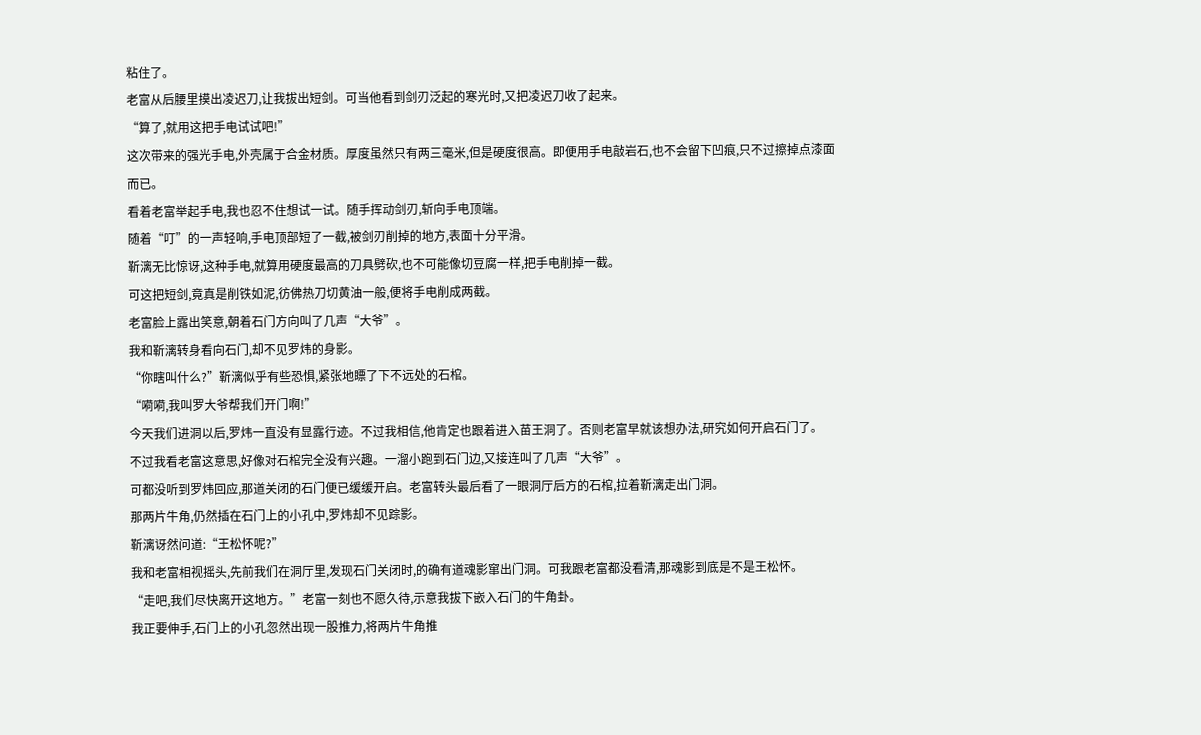粘住了。
老富从后腰里摸出凌迟刀,让我拔出短剑。可当他看到剑刃泛起的寒光时,又把凌迟刀收了起来。
“算了,就用这把手电试试吧!”
这次带来的强光手电,外壳属于合金材质。厚度虽然只有两三毫米,但是硬度很高。即便用手电敲岩石,也不会留下凹痕,只不过擦掉点漆面而已。
看着老富举起手电,我也忍不住想试一试。随手挥动剑刃,斩向手电顶端。
随着“叮”的一声轻响,手电顶部短了一截,被剑刃削掉的地方,表面十分平滑。
靳漓无比惊讶,这种手电,就算用硬度最高的刀具劈砍,也不可能像切豆腐一样,把手电削掉一截。
可这把短剑,竟真是削铁如泥,彷佛热刀切黄油一般,便将手电削成两截。
老富脸上露出笑意,朝着石门方向叫了几声“大爷”。
我和靳漓转身看向石门,却不见罗炜的身影。
“你瞎叫什么?”靳漓似乎有些恐惧,紧张地瞟了下不远处的石棺。
“嗬嗬,我叫罗大爷帮我们开门啊!”
今天我们进洞以后,罗炜一直没有显露行迹。不过我相信,他肯定也跟着进入苗王洞了。否则老富早就该想办法,研究如何开启石门了。
不过我看老富这意思,好像对石棺完全没有兴趣。一溜小跑到石门边,又接连叫了几声“大爷”。
可都没听到罗炜回应,那道关闭的石门便已缓缓开启。老富转头最后看了一眼洞厅后方的石棺,拉着靳漓走出门洞。
那两片牛角,仍然插在石门上的小孔中,罗炜却不见踪影。
靳漓讶然问道:“王松怀呢?”
我和老富相视摇头,先前我们在洞厅里,发现石门关闭时,的确有道魂影窜出门洞。可我跟老富都没看清,那魂影到底是不是王松怀。
“走吧,我们尽快离开这地方。”老富一刻也不愿久待,示意我拔下嵌入石门的牛角卦。
我正要伸手,石门上的小孔忽然出现一股推力,将两片牛角推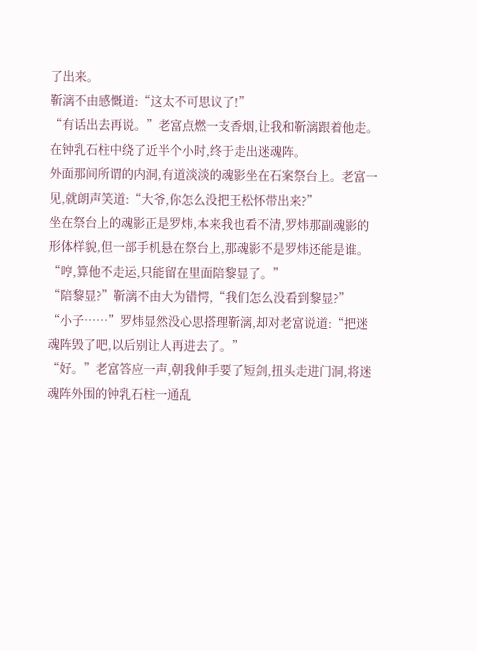了出来。
靳漓不由感慨道:“这太不可思议了!”
“有话出去再说。”老富点燃一支香烟,让我和靳漓跟着他走。在钟乳石柱中绕了近半个小时,终于走出迷魂阵。
外面那间所谓的内洞,有道淡淡的魂影坐在石案祭台上。老富一见,就朗声笑道:“大爷,你怎么没把王松怀带出来?”
坐在祭台上的魂影正是罗炜,本来我也看不清,罗炜那副魂影的形体样貌,但一部手机悬在祭台上,那魂影不是罗炜还能是谁。
“哼,算他不走运,只能留在里面陪黎显了。”
“陪黎显?”靳漓不由大为错愕,“我们怎么没看到黎显?”
“小子……”罗炜显然没心思搭理靳漓,却对老富说道:“把迷魂阵毁了吧,以后别让人再进去了。”
“好。”老富答应一声,朝我伸手要了短剑,扭头走进门洞,将迷魂阵外围的钟乳石柱一通乱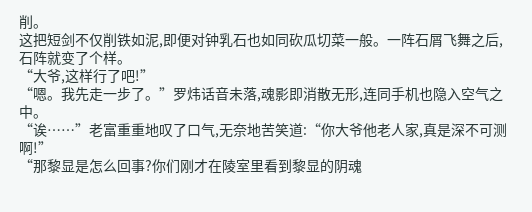削。
这把短剑不仅削铁如泥,即便对钟乳石也如同砍瓜切菜一般。一阵石屑飞舞之后,石阵就变了个样。
“大爷,这样行了吧!”
“嗯。我先走一步了。”罗炜话音未落,魂影即消散无形,连同手机也隐入空气之中。
“诶……”老富重重地叹了口气,无奈地苦笑道:“你大爷他老人家,真是深不可测啊!”
“那黎显是怎么回事?你们刚才在陵室里看到黎显的阴魂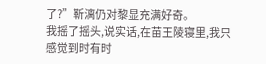了?”靳漓仍对黎显充满好奇。
我摇了摇头,说实话,在苗王陵寝里,我只感觉到时有时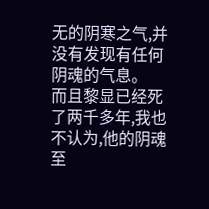无的阴寒之气,并没有发现有任何阴魂的气息。
而且黎显已经死了两千多年,我也不认为,他的阴魂至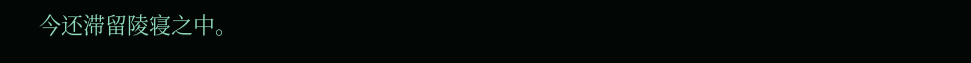今还滞留陵寝之中。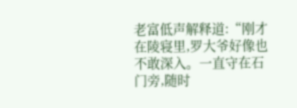老富低声解释道:“刚才在陵寝里,罗大爷好像也不敢深入。一直守在石门旁,随时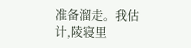准备溜走。我估计,陵寝里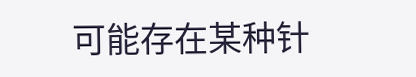可能存在某种针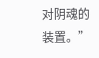对阴魂的装置。”